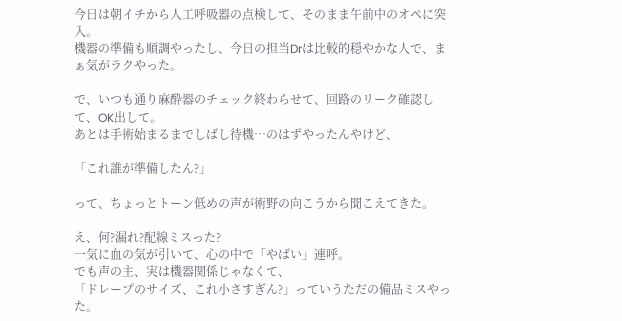今日は朝イチから人工呼吸器の点検して、そのまま午前中のオペに突入。
機器の準備も順調やったし、今日の担当Drは比較的穏やかな人で、まぁ気がラクやった。

で、いつも通り麻酔器のチェック終わらせて、回路のリーク確認して、OK出して。
あとは手術始まるまでしばし待機…のはずやったんやけど、

「これ誰が準備したん?」

って、ちょっとトーン低めの声が術野の向こうから聞こえてきた。

え、何?漏れ?配線ミスった?
一気に血の気が引いて、心の中で「やばい」連呼。
でも声の主、実は機器関係じゃなくて、
「ドレープのサイズ、これ小さすぎん?」っていうただの備品ミスやった。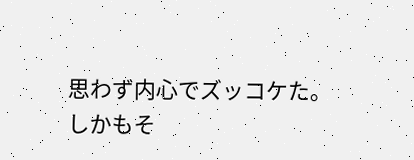思わず内心でズッコケた。
しかもそ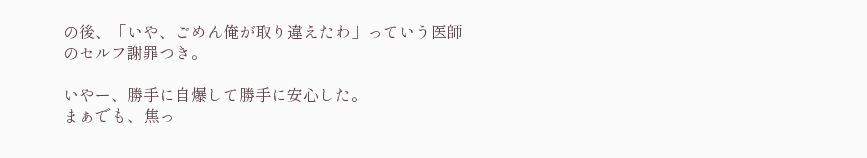の後、「いや、ごめん俺が取り違えたわ」っていう医師のセルフ謝罪つき。

いやー、勝手に自爆して勝手に安心した。
まぁでも、焦っ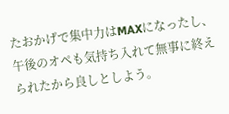たおかげで集中力はMAXになったし、
午後のオペも気持ち入れて無事に終えられたから良しとしよう。